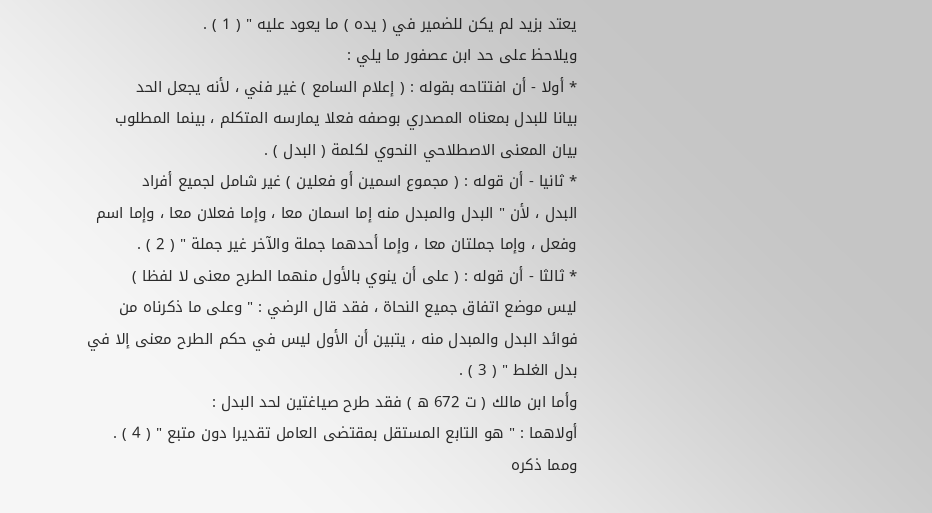يعتد بزيد لم يكن للضمير في ( يده ) ما يعود عليه " ( 1 ) .
ويلاحظ على حد ابن عصفور ما يلي :
* أولا - أن افتتاحه بقوله : ( إعلام السامع ) غير فني ، لأنه يجعل الحد
بيانا للبدل بمعناه المصدري بوصفه فعلا يمارسه المتكلم ، بينما المطلوب
بيان المعنى الاصطلاحي النحوي لكلمة ( البدل ) .
* ثانيا - أن قوله : ( مجموع اسمين أو فعلين ) غير شامل لجميع أفراد
البدل ، لأن " البدل والمبدل منه إما اسمان معا ، وإما فعلان معا ، وإما اسم
وفعل ، وإما جملتان معا ، وإما أحدهما جملة والآخر غير جملة " ( 2 ) .
* ثالثا - أن قوله : ( على أن ينوي بالأول منهما الطرح معنى لا لفظا )
ليس موضع اتفاق جميع النحاة ، فقد قال الرضي : " وعلى ما ذكرناه من
فوائد البدل والمبدل منه ، يتبين أن الأول ليس في حكم الطرح معنى إلا في
بدل الغلط " ( 3 ) .
وأما ابن مالك ( ت 672 ه ) فقد طرح صياغتين لحد البدل :
أولاهما : " هو التابع المستقل بمقتضى العامل تقديرا دون متبع " ( 4 ) .
ومما ذكره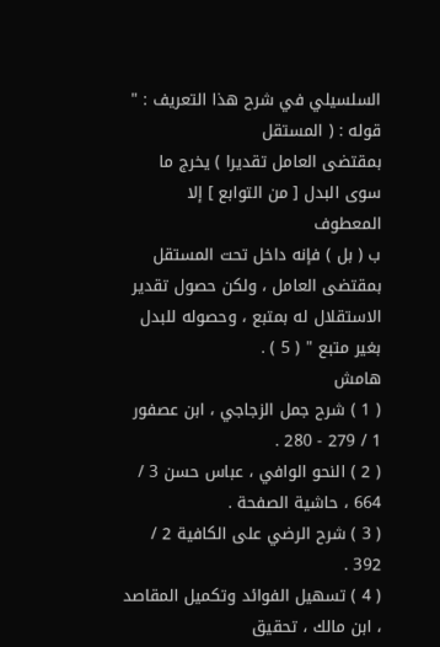السلسيلي في شرح هذا التعريف : " قوله : ( المستقل
بمقتضى العامل تقديرا ) يخرج ما سوى البدل [ من التوابع ] إلا المعطوف
ب ( بل ) فإنه داخل تحت المستقل بمقتضى العامل ، ولكن حصول تقدير
الاستقلال له بمتبع ، وحصوله للبدل بغير متبع " ( 5 ) .
هامش
( 1 ) شرح جمل الزجاجي ، ابن عصفور 1 / 279 - 280 .
( 2 ) النحو الوافي ، عباس حسن 3 / 664 ، حاشية الصفحة .
( 3 ) شرح الرضي على الكافية 2 / 392 .
( 4 ) تسهيل الفوائد وتكميل المقاصد ، ابن مالك ، تحقيق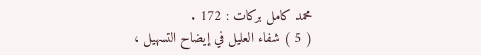محمد كامل بركات : 172 .
( 5 ) شفاء العليل في إيضاح التسهيل ،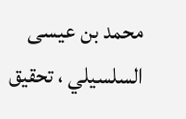محمد بن عيسى السلسيلي ، تحقيق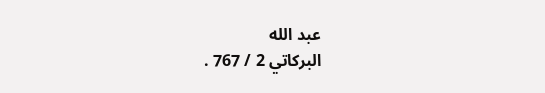عبد الله
البركاتي 2 / 767 .